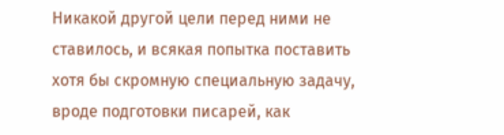Никакой другой цели перед ними не ставилось, и всякая попытка поставить хотя бы скромную специальную задачу, вроде подготовки писарей, как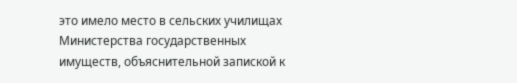это имело место в сельских училищах Министерства государственных имуществ, объяснительной запиской к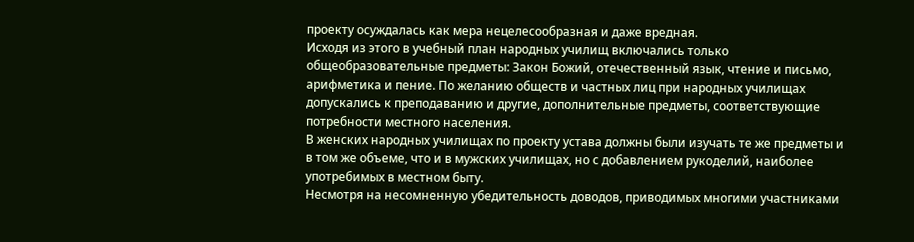проекту осуждалась как мера нецелесообразная и даже вредная.
Исходя из этого в учебный план народных училищ включались только общеобразовательные предметы: Закон Божий, отечественный язык, чтение и письмо, арифметика и пение. По желанию обществ и частных лиц при народных училищах допускались к преподаванию и другие, дополнительные предметы, соответствующие потребности местного населения.
В женских народных училищах по проекту устава должны были изучать те же предметы и в том же объеме, что и в мужских училищах, но с добавлением рукоделий, наиболее употребимых в местном быту.
Несмотря на несомненную убедительность доводов, приводимых многими участниками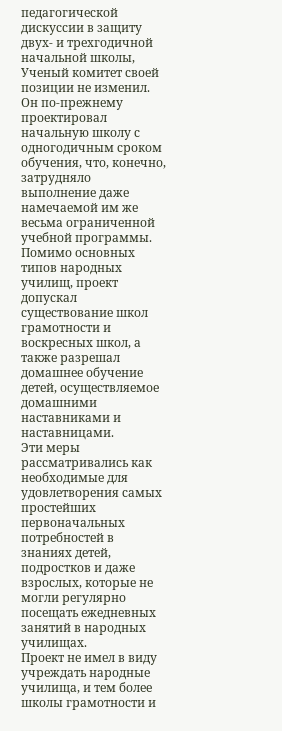педагогической дискуссии в защиту двух- и трехгодичной начальной школы, Ученый комитет своей позиции не изменил. Он по-прежнему проектировал начальную школу с одногодичным сроком обучения, что, конечно, затрудняло выполнение даже намечаемой им же весьма ограниченной учебной программы.
Помимо основных типов народных училищ, проект допускал существование школ грамотности и воскресных школ, а также разрешал домашнее обучение детей, осуществляемое домашними наставниками и наставницами.
Эти меры рассматривались как необходимые для удовлетворения самых простейших первоначальных потребностей в знаниях детей, подростков и даже взрослых, которые не могли регулярно посещать ежедневных занятий в народных училищах.
Проект не имел в виду учреждать народные училища, и тем более школы грамотности и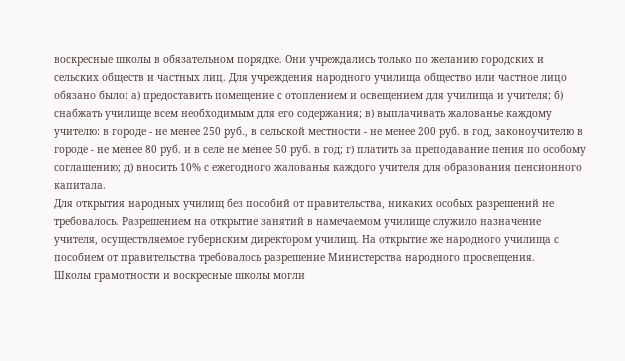воскресные школы в обязательном порядке. Они учреждались только по желанию городских и сельских обществ и частных лиц. Для учреждения народного училища общество или частное лицо обязано было: а) предоставить помещение с отоплением и освещением для училища и учителя; б) снабжать училище всем необходимым для его содержания; в) выплачивать жалованье каждому учителю: в городе - не менее 250 руб., в сельской местности - не менее 200 руб. в год, законоучителю в городе - не менее 80 руб. и в селе не менее 50 руб. в год; г) платить за преподавание пения по особому соглашению; д) вносить 10% с ежегодного жалованья каждого учителя для образования пенсионного капитала.
Для открытия народных училищ без пособий от правительства, никаких особых разрешений не требовалось. Разрешением на открытие занятий в намечаемом училище служило назначение учителя, осуществляемое губернским директором училищ. На открытие же народного училища с пособием от правительства требовалось разрешение Министерства народного просвещения.
Школы грамотности и воскресные школы могли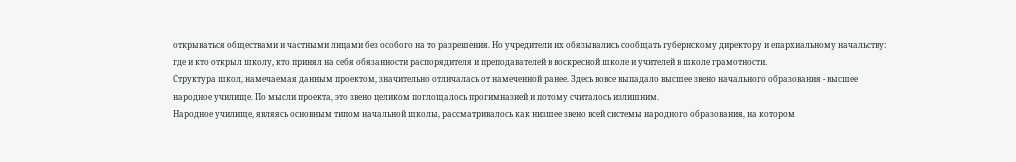открываться обществами и частными лицами без особого на то разрешения. Но учредители их обязывались сообщать губернскому директору и епархиальному начальству: где и кто открыл школу, кто принял на себя обязанности распорядителя и преподавателей в воскресной школе и учителей в школе грамотности.
Структура школ, намечаемая данным проектом, значительно отличалась от намеченной ранее. Здесь вовсе выпадало высшее звено начального образования - высшее народное училище. По мысли проекта, это звено целиком поглощалось прогимназией и потому считалось излишним.
Народное училище, являясь основным типом начальной школы, рассматривалось как низшее звено всей системы народного образования, на котором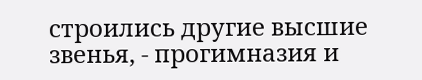строились другие высшие звенья, - прогимназия и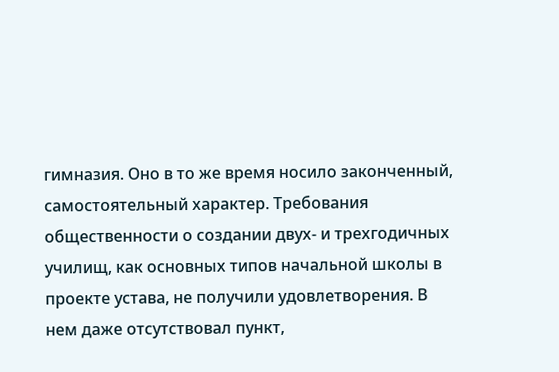гимназия. Оно в то же время носило законченный, самостоятельный характер. Требования общественности о создании двух- и трехгодичных училищ, как основных типов начальной школы в проекте устава, не получили удовлетворения. В нем даже отсутствовал пункт,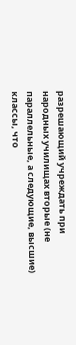разрешающий учреждать при народных училищах вторые (не параллельные, а следующие, высшие) классы, что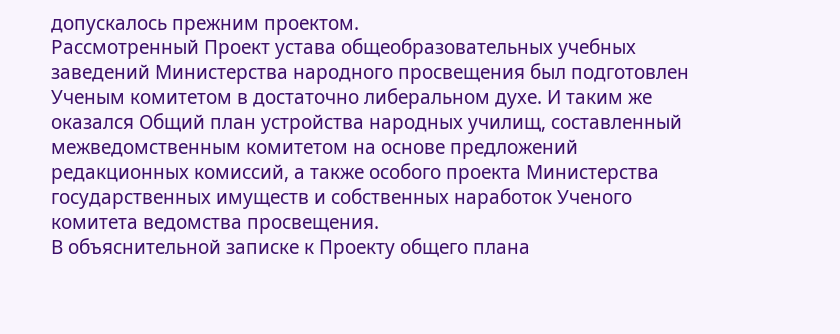допускалось прежним проектом.
Рассмотренный Проект устава общеобразовательных учебных заведений Министерства народного просвещения был подготовлен Ученым комитетом в достаточно либеральном духе. И таким же оказался Общий план устройства народных училищ, составленный межведомственным комитетом на основе предложений редакционных комиссий, а также особого проекта Министерства государственных имуществ и собственных наработок Ученого комитета ведомства просвещения.
В объяснительной записке к Проекту общего плана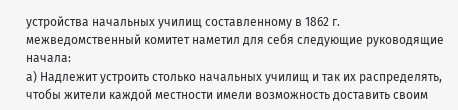устройства начальных училищ составленному в 1862 г. межведомственный комитет наметил для себя следующие руководящие начала:
а) Надлежит устроить столько начальных училищ и так их распределять, чтобы жители каждой местности имели возможность доставить своим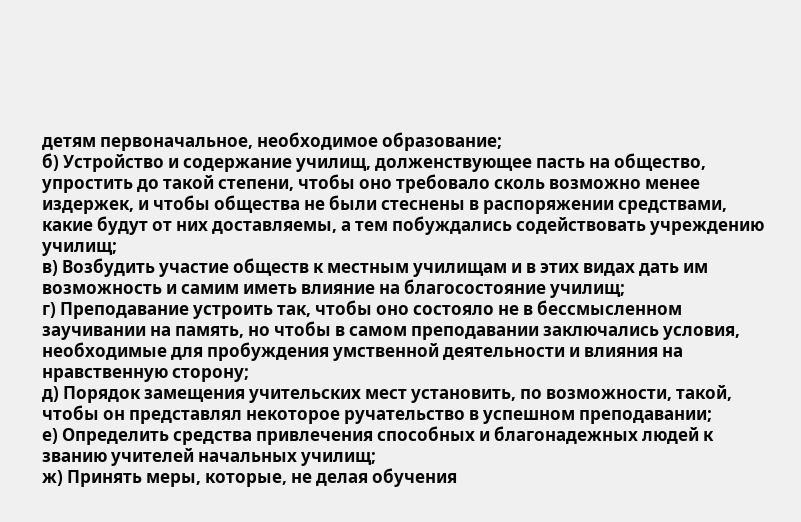детям первоначальное, необходимое образование;
б) Устройство и содержание училищ, долженствующее пасть на общество, упростить до такой степени, чтобы оно требовало сколь возможно менее издержек, и чтобы общества не были стеснены в распоряжении средствами, какие будут от них доставляемы, а тем побуждались содействовать учреждению училищ;
в) Возбудить участие обществ к местным училищам и в этих видах дать им возможность и самим иметь влияние на благосостояние училищ;
г) Преподавание устроить так, чтобы оно состояло не в бессмысленном заучивании на память, но чтобы в самом преподавании заключались условия, необходимые для пробуждения умственной деятельности и влияния на нравственную сторону;
д) Порядок замещения учительских мест установить, по возможности, такой, чтобы он представлял некоторое ручательство в успешном преподавании;
е) Определить средства привлечения способных и благонадежных людей к званию учителей начальных училищ;
ж) Принять меры, которые, не делая обучения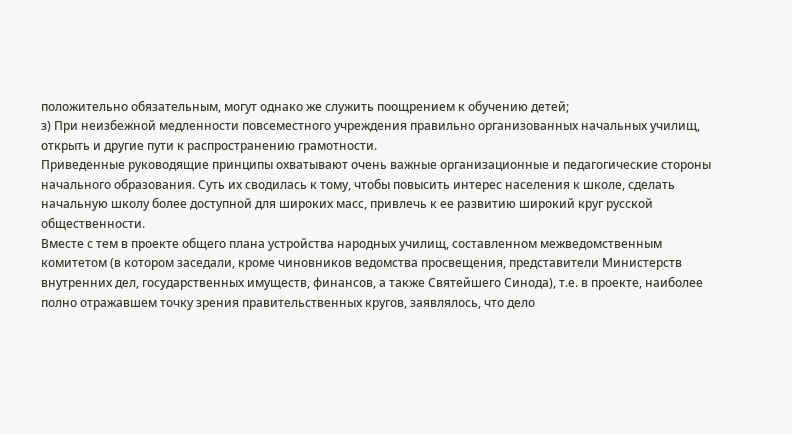положительно обязательным, могут однако же служить поощрением к обучению детей;
з) При неизбежной медленности повсеместного учреждения правильно организованных начальных училищ, открыть и другие пути к распространению грамотности.
Приведенные руководящие принципы охватывают очень важные организационные и педагогические стороны начального образования. Суть их сводилась к тому, чтобы повысить интерес населения к школе, сделать начальную школу более доступной для широких масс, привлечь к ее развитию широкий круг русской общественности.
Вместе с тем в проекте общего плана устройства народных училищ, составленном межведомственным комитетом (в котором заседали, кроме чиновников ведомства просвещения, представители Министерств внутренних дел, государственных имуществ, финансов, а также Святейшего Синода), т.е. в проекте, наиболее полно отражавшем точку зрения правительственных кругов, заявлялось, что дело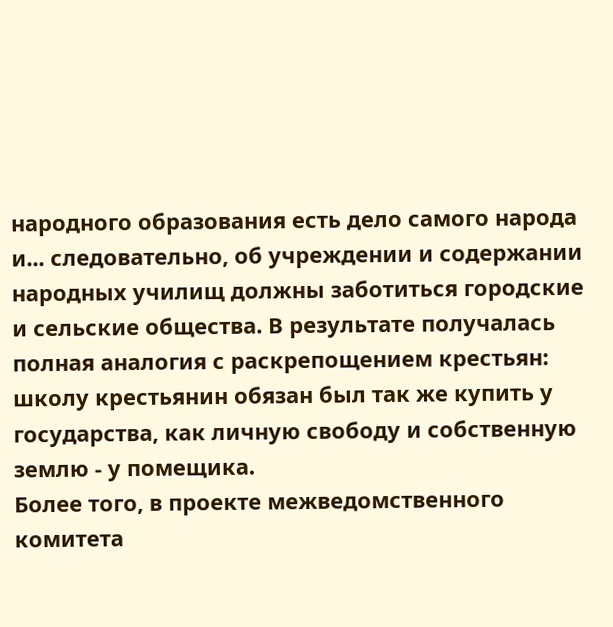народного образования есть дело самого народа и... следовательно, об учреждении и содержании народных училищ должны заботиться городские и сельские общества. В результате получалась полная аналогия с раскрепощением крестьян: школу крестьянин обязан был так же купить у государства, как личную свободу и собственную землю - у помещика.
Более того, в проекте межведомственного комитета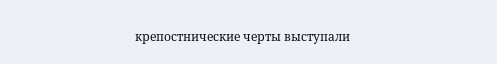крепостнические черты выступали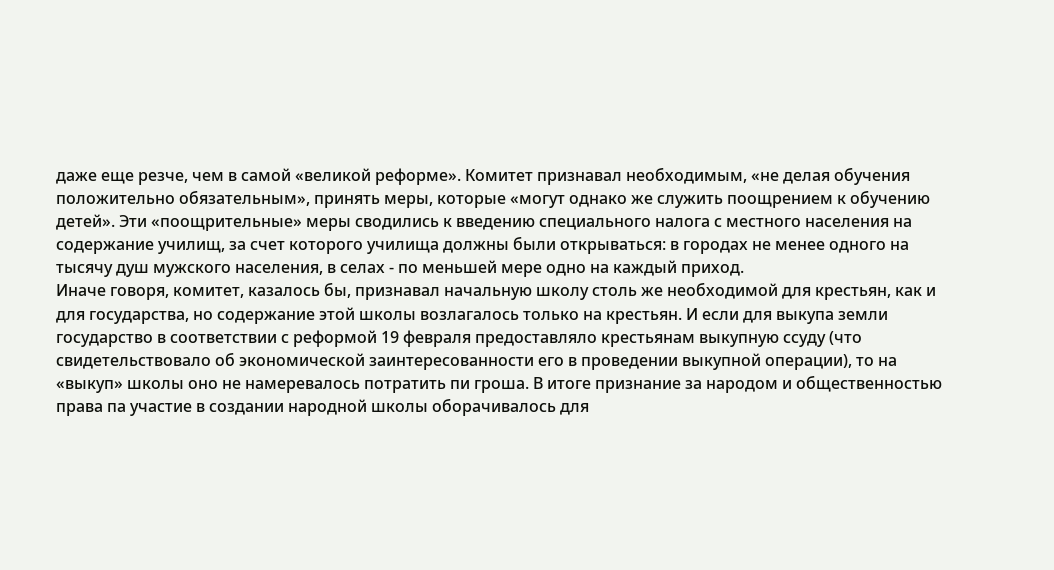даже еще резче, чем в самой «великой реформе». Комитет признавал необходимым, «не делая обучения положительно обязательным», принять меры, которые «могут однако же служить поощрением к обучению детей». Эти «поощрительные» меры сводились к введению специального налога с местного населения на содержание училищ, за счет которого училища должны были открываться: в городах не менее одного на тысячу душ мужского населения, в селах - по меньшей мере одно на каждый приход.
Иначе говоря, комитет, казалось бы, признавал начальную школу столь же необходимой для крестьян, как и для государства, но содержание этой школы возлагалось только на крестьян. И если для выкупа земли государство в соответствии с реформой 19 февраля предоставляло крестьянам выкупную ссуду (что свидетельствовало об экономической заинтересованности его в проведении выкупной операции), то на «выкуп» школы оно не намеревалось потратить пи гроша. В итоге признание за народом и общественностью права па участие в создании народной школы оборачивалось для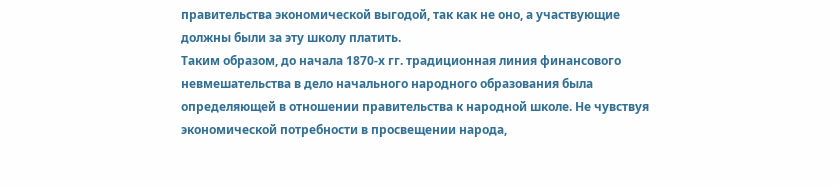правительства экономической выгодой, так как не оно, а участвующие должны были за эту школу платить.
Таким образом, до начала 1870-х гг. традиционная линия финансового невмешательства в дело начального народного образования была определяющей в отношении правительства к народной школе. Не чувствуя экономической потребности в просвещении народа,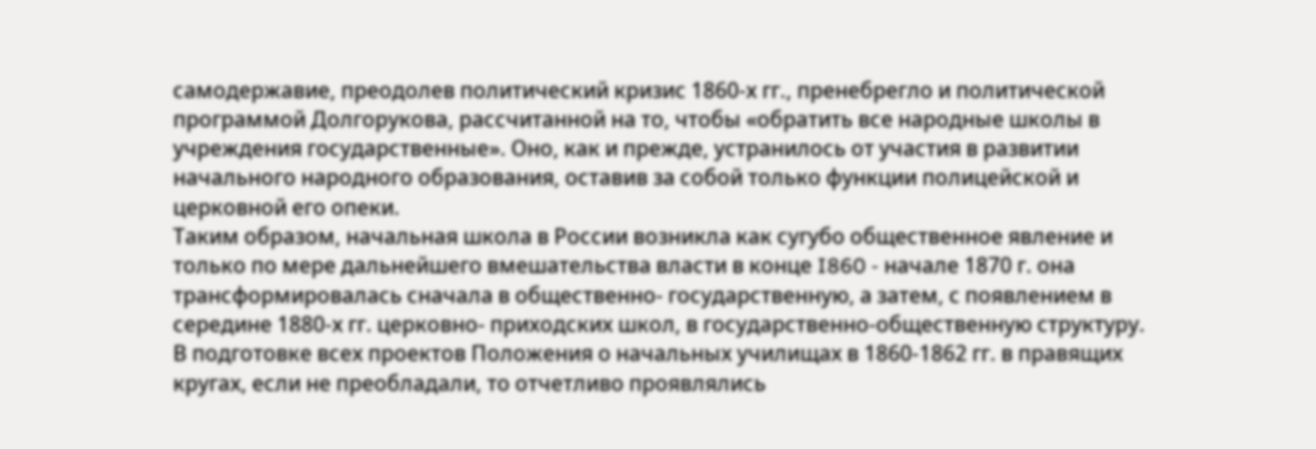самодержавие, преодолев политический кризис 1860-х гг., пренебрегло и политической программой Долгорукова, рассчитанной на то, чтобы «обратить все народные школы в учреждения государственные». Оно, как и прежде, устранилось от участия в развитии начального народного образования, оставив за собой только функции полицейской и церковной его опеки.
Таким образом, начальная школа в России возникла как сугубо общественное явление и только по мере дальнейшего вмешательства власти в конце I860 - начале 1870 г. она трансформировалась сначала в общественно- государственную, а затем, с появлением в середине 1880-х гг. церковно- приходских школ, в государственно-общественную структуру.
В подготовке всех проектов Положения о начальных училищах в 1860-1862 гг. в правящих кругах, если не преобладали, то отчетливо проявлялись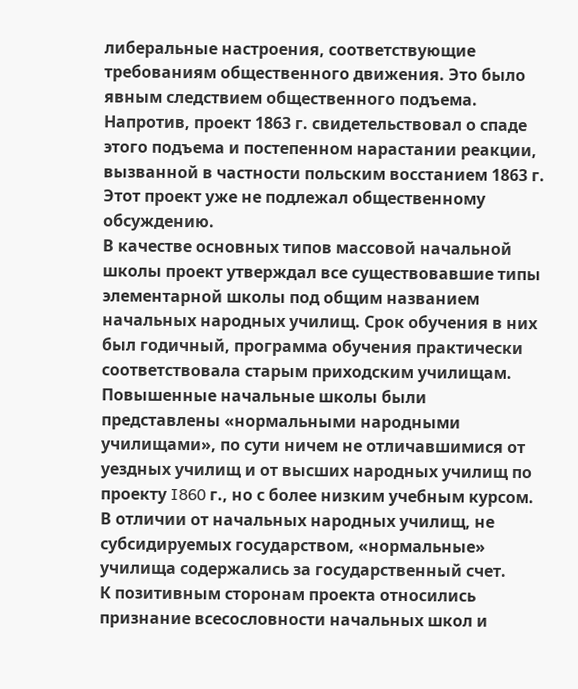либеральные настроения, соответствующие требованиям общественного движения. Это было явным следствием общественного подъема. Напротив, проект 1863 г. свидетельствовал о спаде этого подъема и постепенном нарастании реакции, вызванной в частности польским восстанием 1863 г. Этот проект уже не подлежал общественному обсуждению.
В качестве основных типов массовой начальной школы проект утверждал все существовавшие типы элементарной школы под общим названием начальных народных училищ. Срок обучения в них был годичный, программа обучения практически соответствовала старым приходским училищам.
Повышенные начальные школы были представлены «нормальными народными училищами», по сути ничем не отличавшимися от уездных училищ и от высших народных училищ по проекту I860 г., но с более низким учебным курсом. В отличии от начальных народных училищ, не субсидируемых государством, «нормальные» училища содержались за государственный счет.
К позитивным сторонам проекта относились признание всесословности начальных школ и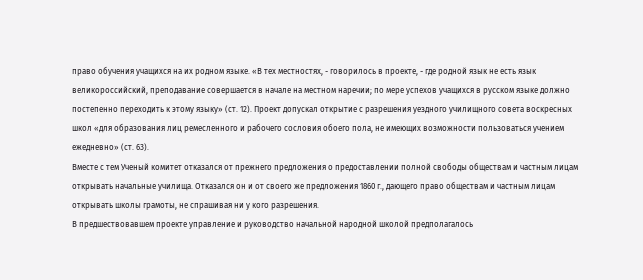право обучения учащихся на их родном языке. «В тех местностях, - говорилось в проекте, - где родной язык не есть язык великороссийский, преподавание совершается в начале на местном наречии; по мере успехов учащихся в русском языке должно постепенно переходить к этому языку» (ст. 12). Проект допускал открытие с разрешения уездного училищного совета воскресных школ «для образования лиц ремесленного и рабочего сословия обоего пола, не имеющих возможности пользоваться учением ежедневно» (ст. 63).
Вместе с тем Ученый комитет отказался от прежнего предложения о предоставлении полной свободы обществам и частным лицам открывать начальные училища. Отказался он и от своего же предложения 1860 г., дающего право обществам и частным лицам открывать школы грамоты, не спрашивая ни у кого разрешения.
В предшествовавшем проекте управление и руководство начальной народной школой предполагалось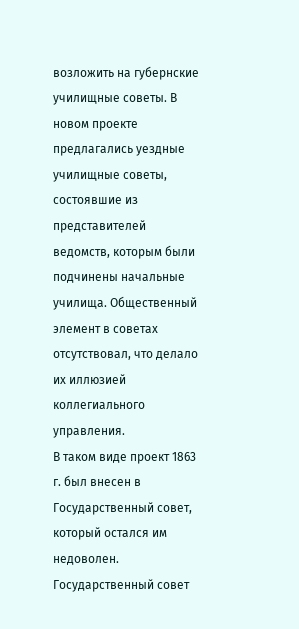возложить на губернские училищные советы. В новом проекте предлагались уездные училищные советы, состоявшие из представителей ведомств, которым были подчинены начальные училища. Общественный элемент в советах отсутствовал, что делало их иллюзией коллегиального управления.
В таком виде проект 1863 г. был внесен в Государственный совет, который остался им недоволен. Государственный совет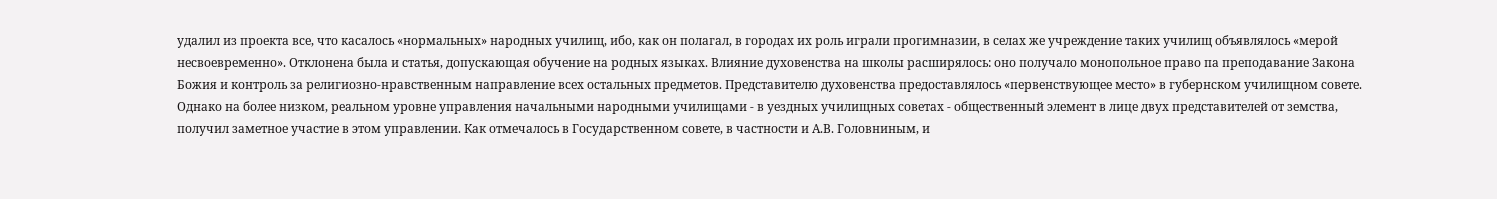удалил из проекта все, что касалось «нормальных» народных училищ, ибо, как он полагал, в городах их роль играли прогимназии, в селах же учреждение таких училищ объявлялось «мерой несвоевременно». Отклонена была и статья, допускающая обучение на родных языках. Влияние духовенства на школы расширялось: оно получало монопольное право па преподавание Закона Божия и контроль за религиозно-нравственным направление всех остальных предметов. Представителю духовенства предоставлялось «первенствующее место» в губернском училищном совете.
Однако на более низком, реальном уровне управления начальными народными училищами - в уездных училищных советах - общественный элемент в лице двух представителей от земства, получил заметное участие в этом управлении. Как отмечалось в Государственном совете, в частности и А.В. Головниным, и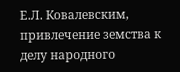Е.Л. Ковалевским, привлечение земства к делу народного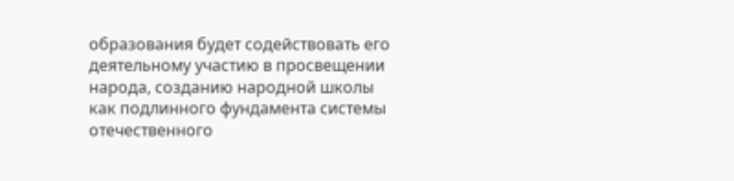образования будет содействовать его деятельному участию в просвещении народа, созданию народной школы как подлинного фундамента системы отечественного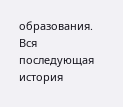образования. Вся последующая история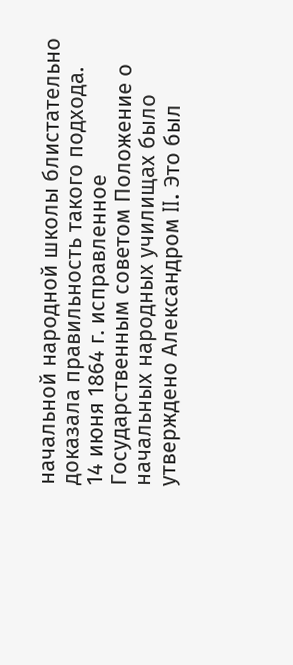начальной народной школы блистательно доказала правильность такого подхода.
14 июня 1864 г. исправленное Государственным советом Положение о начальных народных училищах было утверждено Александром II. Это был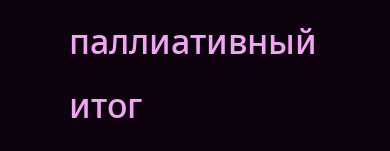паллиативный итог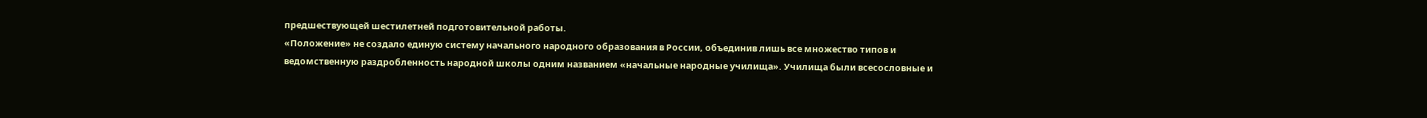предшествующей шестилетней подготовительной работы.
«Положение» не создало единую систему начального народного образования в России, объединив лишь все множество типов и ведомственную раздробленность народной школы одним названием «начальные народные училища». Училища были всесословные и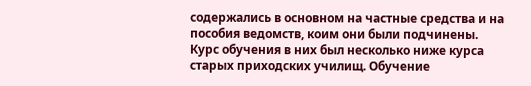содержались в основном на частные средства и на пособия ведомств, коим они были подчинены. Курс обучения в них был несколько ниже курса старых приходских училищ. Обучение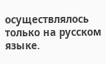осуществлялось только на русском языке.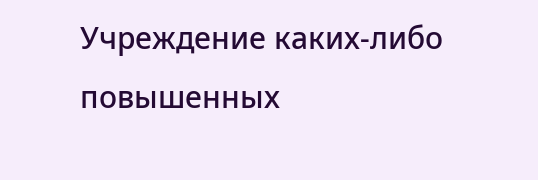Учреждение каких-либо повышенных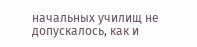начальных училищ не допускалось, как и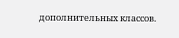дополнительных классов.